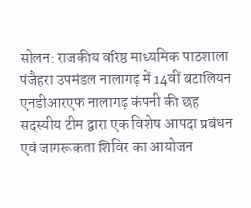सोलन: राजकीय वरिष्ठ माध्यमिक पाठशाला पंजैहरा उपमंडल नालागढ़ में 14वीं बटालियन एनडीआरएफ नालागढ़ कंपनी की छह सदस्यीय टीम द्वारा एक विशेष आपदा प्रबंधन एवं जागरूकता शिविर का आयोजन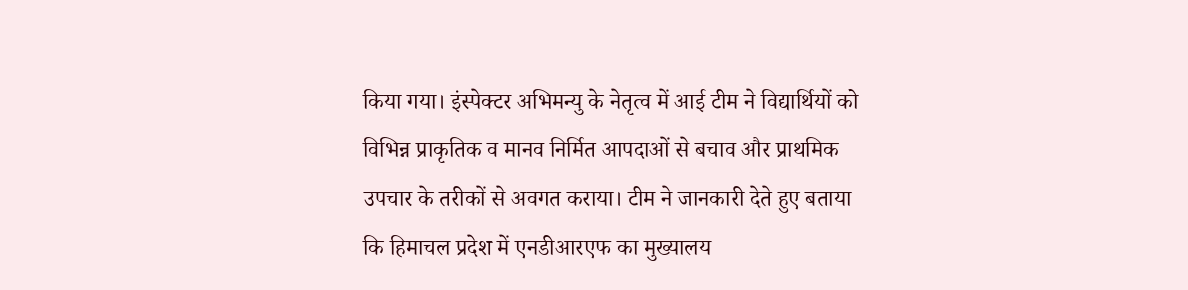किया गया। इंस्पेक्टर अभिमन्यु के नेतृत्व में आई टीम ने विद्यार्थियों को विभिन्न प्राकृतिक व मानव निर्मित आपदाओं से बचाव और प्राथमिक उपचार के तरीकों से अवगत कराया। टीम ने जानकारी देते हुए बताया कि हिमाचल प्रदेश में एनडीआरएफ का मुख्यालय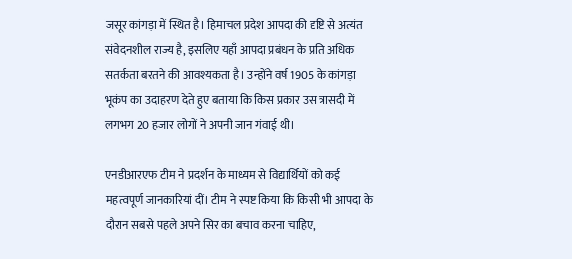जसूर कांगड़ा में स्थित है। हिमाचल प्रदेश आपदा की दृष्टि से अत्यंत संवेदनशील राज्य है, इसलिए यहाँ आपदा प्रबंधन के प्रति अधिक सतर्कता बरतने की आवश्यकता है। उन्होंने वर्ष 1905 के कांगड़ा भूकंप का उदाहरण देते हुए बताया कि किस प्रकार उस त्रासदी में लगभग 20 हजार लोगों ने अपनी जान गंवाई थी।

एनडीआरएफ टीम ने प्रदर्शन के माध्यम से विद्यार्थियों को कई महत्वपूर्ण जानकारियां दीं। टीम ने स्पष्ट किया कि किसी भी आपदा के दौरान सबसे पहले अपने सिर का बचाव करना चाहिए,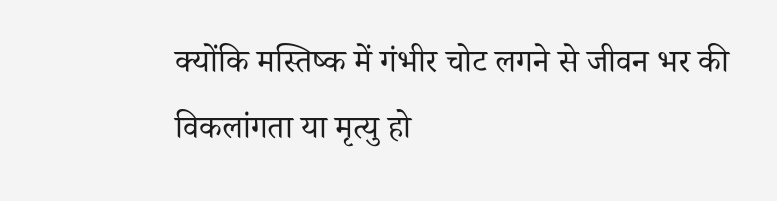क्योंकि मस्तिष्क में गंभीर चोट लगने से जीवन भर की विकलांगता या मृत्यु हो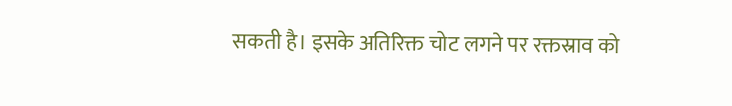सकती है। इसके अतिरिक्त चोट लगने पर रक्तस्राव को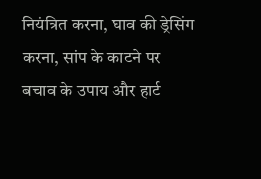नियंत्रित करना, घाव की ड्रेसिंग करना, सांप के काटने पर बचाव के उपाय और हार्ट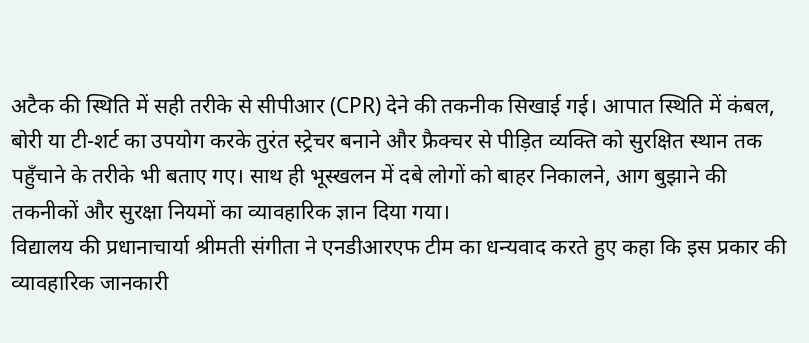अटैक की स्थिति में सही तरीके से सीपीआर (CPR) देने की तकनीक सिखाई गई। आपात स्थिति में कंबल, बोरी या टी-शर्ट का उपयोग करके तुरंत स्ट्रेचर बनाने और फ्रैक्चर से पीड़ित व्यक्ति को सुरक्षित स्थान तक पहुँचाने के तरीके भी बताए गए। साथ ही भूस्खलन में दबे लोगों को बाहर निकालने, आग बुझाने की तकनीकों और सुरक्षा नियमों का व्यावहारिक ज्ञान दिया गया।
विद्यालय की प्रधानाचार्या श्रीमती संगीता ने एनडीआरएफ टीम का धन्यवाद करते हुए कहा कि इस प्रकार की व्यावहारिक जानकारी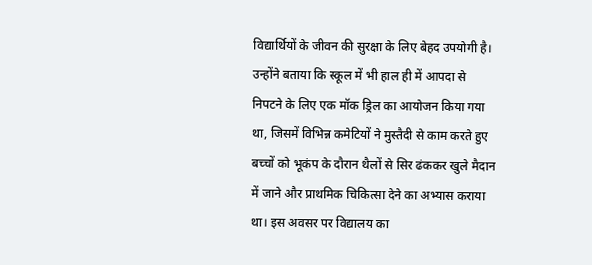विद्यार्थियों के जीवन की सुरक्षा के लिए बेहद उपयोगी है। उन्होंने बताया कि स्कूल में भी हाल ही में आपदा से निपटने के लिए एक मॉक ड्रिल का आयोजन किया गया था, जिसमें विभिन्न कमेटियों ने मुस्तैदी से काम करते हुए बच्चों को भूकंप के दौरान थैलों से सिर ढंककर खुले मैदान में जाने और प्राथमिक चिकित्सा देने का अभ्यास कराया था। इस अवसर पर विद्यालय का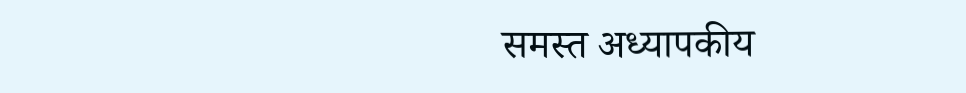समस्त अध्यापकीय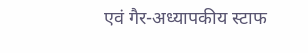एवं गैर-अध्यापकीय स्टाफ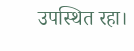उपस्थित रहा।